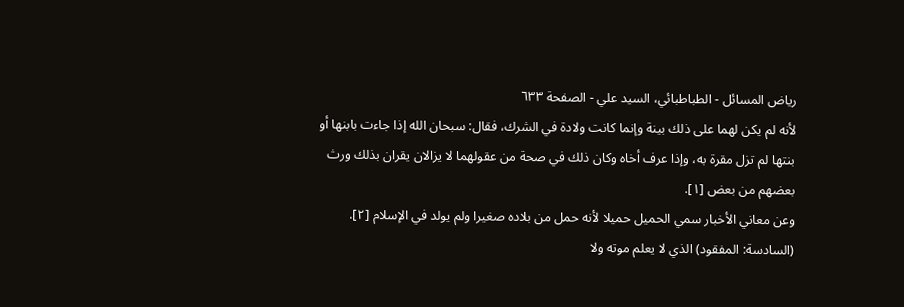رياض المسائل - الطباطبائي، السيد علي - الصفحة ٦٣٣
لأنه لم يكن لهما على ذلك بينة وإنما كانت ولادة في الشرك، فقال: سبحان الله إذا جاءت بابنها أو بنتها لم تزل مقرة به، وإذا عرف أخاه وكان ذلك في صحة من عقولهما لا يزالان يقران بذلك ورث بعضهم من بعض [١].
وعن معاني الأخبار سمي الحميل حميلا لأنه حمل من بلاده صغيرا ولم يولد في الإسلام [٢].
(السادسة: المفقود) الذي لا يعلم موته ولا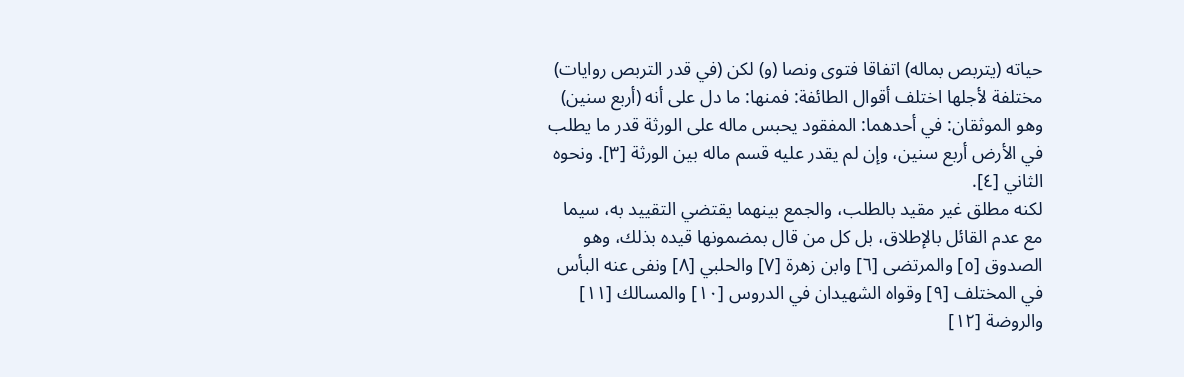حياته (يتربص بماله) اتفاقا فتوى ونصا (و) لكن (في قدر التربص روايات) مختلفة لأجلها اختلف أقوال الطائفة: فمنها: ما دل على أنه (أربع سنين) وهو الموثقان: في أحدهما: المفقود يحبس ماله على الورثة قدر ما يطلب في الأرض أربع سنين، وإن لم يقدر عليه قسم ماله بين الورثة [٣]. ونحوه الثاني [٤].
لكنه مطلق غير مقيد بالطلب، والجمع بينهما يقتضي التقييد به، سيما مع عدم القائل بالإطلاق، بل كل من قال بمضمونها قيده بذلك، وهو الصدوق [٥] والمرتضى [٦] وابن زهرة [٧] والحلبي [٨] ونفى عنه البأس في المختلف [٩] وقواه الشهيدان في الدروس [١٠] والمسالك [١١] والروضة [١٢]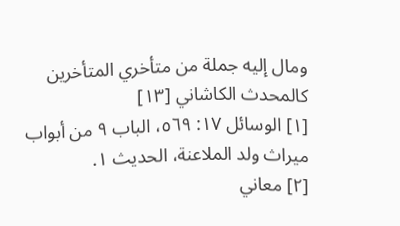ومال إليه جملة من متأخري المتأخرين كالمحدث الكاشاني [١٣]
[١] الوسائل ١٧: ٥٦٩، الباب ٩ من أبواب ميراث ولد الملاعنة، الحديث ١.
[٢] معاني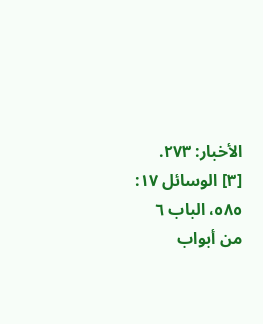الأخبار: ٢٧٣.
[٣] الوسائل ١٧: ٥٨٥، الباب ٦ من أبواب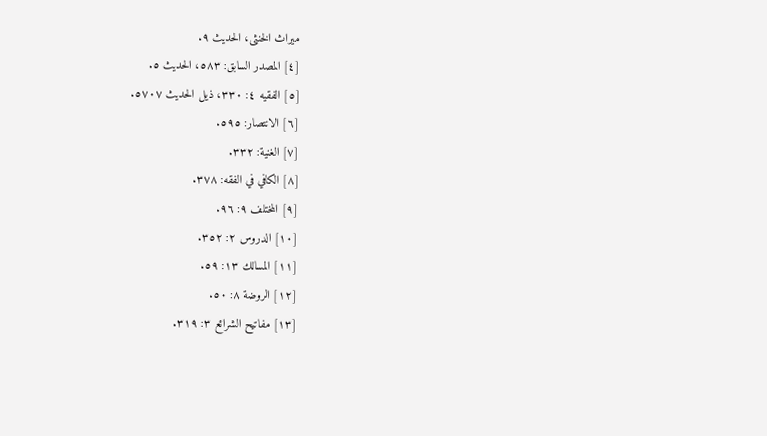ميراث الخنثى، الحديث ٩.
[٤] المصدر السابق: ٥٨٣، الحديث ٥.
[٥] الفقيه ٤: ٣٣٠، ذيل الحديث ٥٧٠٧.
[٦] الانتصار: ٥٩٥.
[٧] الغنية: ٣٣٢.
[٨] الكافي في الفقه: ٣٧٨.
[٩] المختلف ٩: ٩٦.
[١٠] الدروس ٢: ٣٥٢.
[١١] المسالك ١٣: ٥٩.
[١٢] الروضة ٨: ٥٠.
[١٣] مفاتيح الشرائع ٣: ٣١٩.